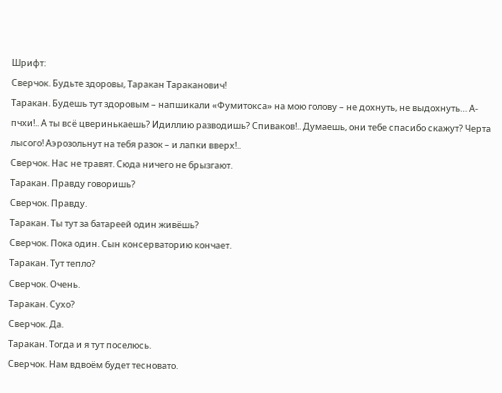Шрифт:
Сверчок. Будьте здоровы, Таракан Тараканович!
Таракан. Будешь тут здоровым – напшикали «Фумитокса» на мою голову – не дохнуть, не выдохнуть… А-пчхи!.. А ты всё цверинькаешь? Идиллию разводишь? Спиваков!.. Думаешь, они тебе спасибо скажут? Черта лысого! Аэрозольнут на тебя разок – и лапки вверх!..
Сверчок. Нас не травят. Сюда ничего не брызгают.
Таракан. Правду говоришь?
Сверчок. Правду.
Таракан. Ты тут за батареей один живёшь?
Сверчок. Пока один. Сын консерваторию кончает.
Таракан. Тут тепло?
Сверчок. Очень.
Таракан. Сухо?
Сверчок. Да.
Таракан. Тогда и я тут поселюсь.
Сверчок. Нам вдвоём будет тесновато.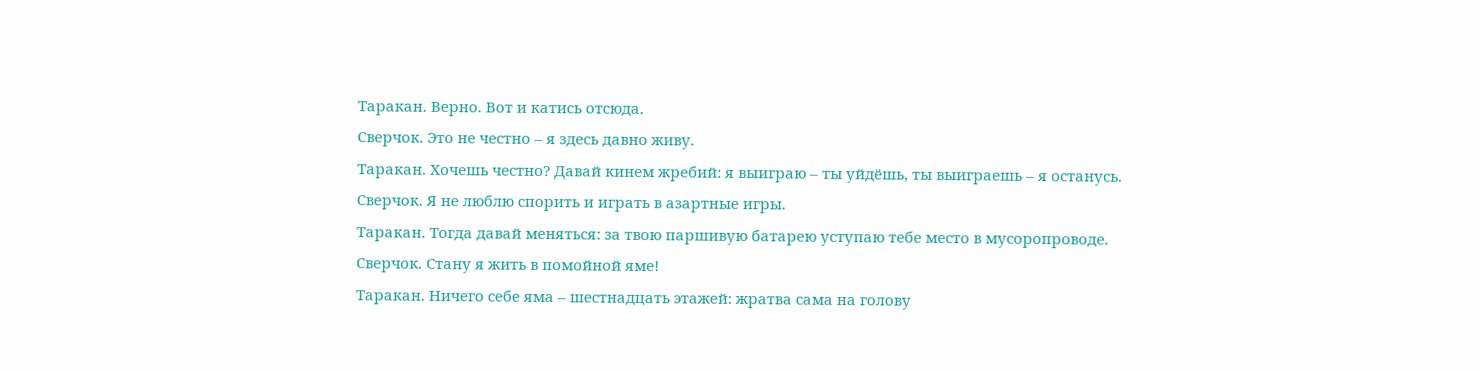Таракан. Верно. Вот и катись отсюда.
Сверчок. Это не честно – я здесь давно живу.
Таракан. Хочешь честно? Давай кинем жребий: я выиграю – ты уйдёшь, ты выиграешь – я останусь.
Сверчок. Я не люблю спорить и играть в азартные игры.
Таракан. Тогда давай меняться: за твою паршивую батарею уступаю тебе место в мусоропроводе.
Сверчок. Стану я жить в помойной яме!
Таракан. Ничего себе яма – шестнадцать этажей: жратва сама на голову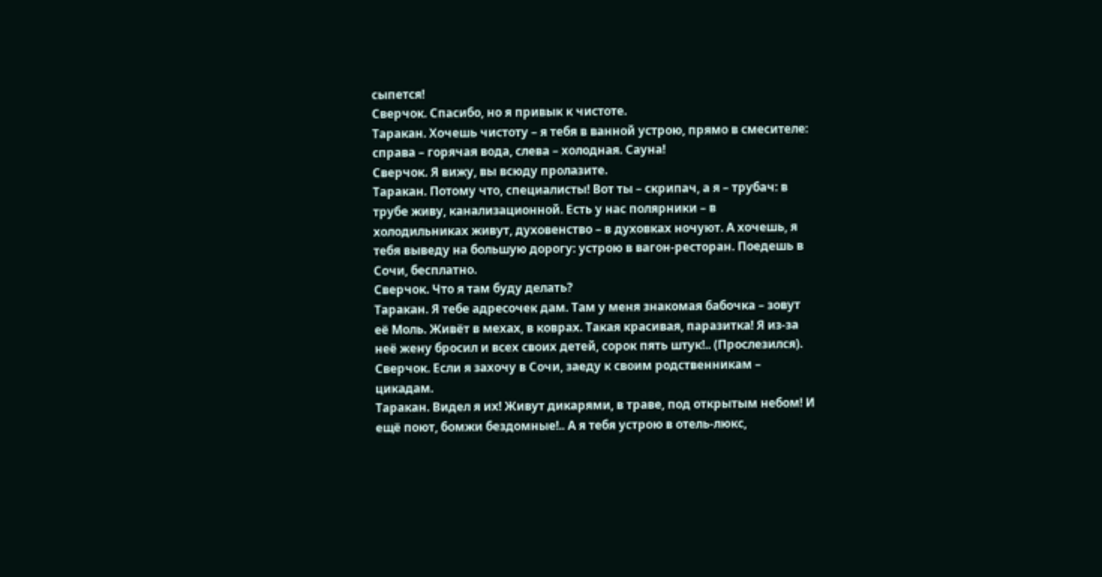сыпется!
Сверчок. Спасибо, но я привык к чистоте.
Таракан. Хочешь чистоту – я тебя в ванной устрою, прямо в смесителе: справа – горячая вода, слева – холодная. Сауна!
Сверчок. Я вижу, вы всюду пролазите.
Таракан. Потому что, специалисты! Вот ты – скрипач, а я – трубач: в трубе живу, канализационной. Есть у нас полярники – в холодильниках живут, духовенство – в духовках ночуют. А хочешь, я тебя выведу на большую дорогу: устрою в вагон-ресторан. Поедешь в Сочи, бесплатно.
Сверчок. Что я там буду делать?
Таракан. Я тебе адресочек дам. Там у меня знакомая бабочка – зовут её Моль. Живёт в мехах, в коврах. Такая красивая, паразитка! Я из-за неё жену бросил и всех своих детей, сорок пять штук!.. (Прослезился).
Сверчок. Если я захочу в Сочи, заеду к своим родственникам – цикадам.
Таракан. Видел я их! Живут дикарями, в траве, под открытым небом! И ещё поют, бомжи бездомные!.. А я тебя устрою в отель-люкс,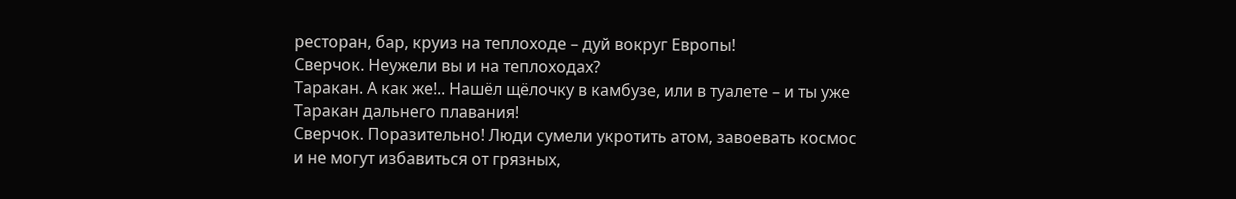ресторан, бар, круиз на теплоходе – дуй вокруг Европы!
Сверчок. Неужели вы и на теплоходах?
Таракан. А как же!.. Нашёл щёлочку в камбузе, или в туалете – и ты уже Таракан дальнего плавания!
Сверчок. Поразительно! Люди сумели укротить атом, завоевать космос и не могут избавиться от грязных,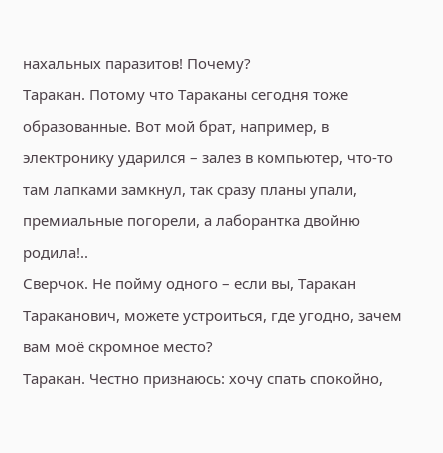нахальных паразитов! Почему?
Таракан. Потому что Тараканы сегодня тоже образованные. Вот мой брат, например, в электронику ударился – залез в компьютер, что-то там лапками замкнул, так сразу планы упали, премиальные погорели, а лаборантка двойню родила!..
Сверчок. Не пойму одного – если вы, Таракан Тараканович, можете устроиться, где угодно, зачем вам моё скромное место?
Таракан. Честно признаюсь: хочу спать спокойно,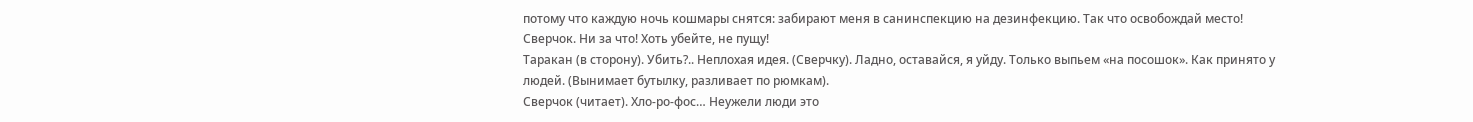потому что каждую ночь кошмары снятся: забирают меня в санинспекцию на дезинфекцию. Так что освобождай место!
Сверчок. Ни за что! Хоть убейте, не пущу!
Таракан (в сторону). Убить?.. Неплохая идея. (Сверчку). Ладно, оставайся, я уйду. Только выпьем «на посошок». Как принято у людей. (Вынимает бутылку, разливает по рюмкам).
Сверчок (читает). Хло-ро-фос… Неужели люди это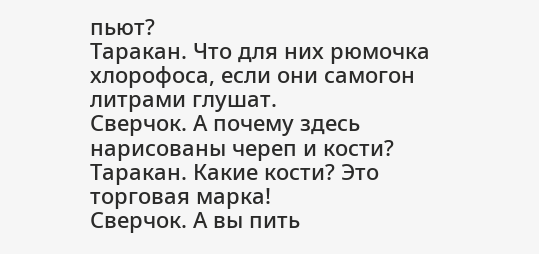пьют?
Таракан. Что для них рюмочка хлорофоса, если они самогон литрами глушат.
Сверчок. А почему здесь нарисованы череп и кости?
Таракан. Какие кости? Это торговая марка!
Сверчок. А вы пить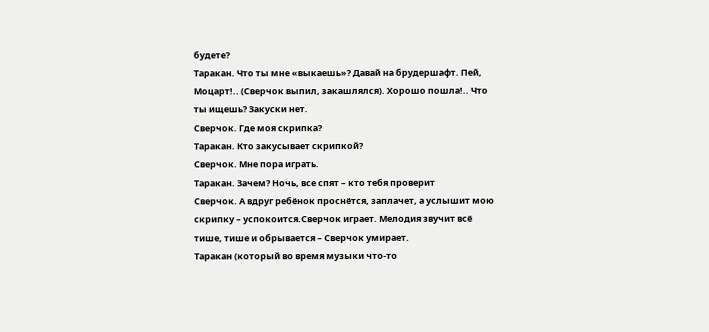будете?
Таракан. Что ты мне «выкаешь»? Давай на брудершафт. Пей, Моцарт!.. (Сверчок выпил, закашлялся). Хорошо пошла!.. Что ты ищешь? Закуски нет.
Сверчок. Где моя скрипка?
Таракан. Кто закусывает скрипкой?
Сверчок. Мне пора играть.
Таракан. Зачем? Ночь, все спят – кто тебя проверит
Сверчок. А вдруг ребёнок проснётся, заплачет, а услышит мою скрипку – успокоится.Сверчок играет. Мелодия звучит всё тише, тише и обрывается – Сверчок умирает.
Таракан (который во время музыки что-то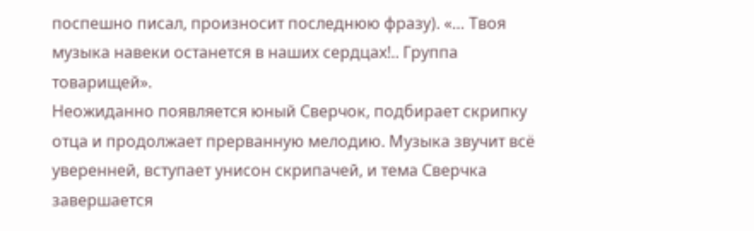поспешно писал, произносит последнюю фразу). «… Твоя музыка навеки останется в наших сердцах!.. Группа товарищей».
Неожиданно появляется юный Сверчок, подбирает скрипку отца и продолжает прерванную мелодию. Музыка звучит всё уверенней, вступает унисон скрипачей, и тема Сверчка завершается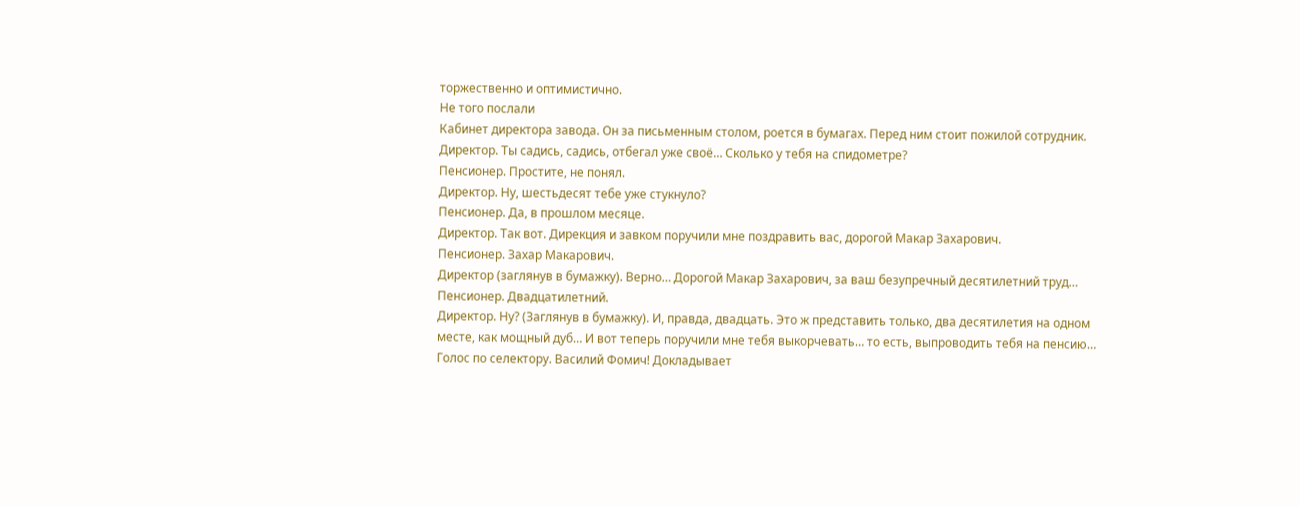торжественно и оптимистично.
Не того послали
Кабинет директора завода. Он за письменным столом, роется в бумагах. Перед ним стоит пожилой сотрудник.
Директор. Ты садись, садись, отбегал уже своё… Сколько у тебя на спидометре?
Пенсионер. Простите, не понял.
Директор. Ну, шестьдесят тебе уже стукнуло?
Пенсионер. Да, в прошлом месяце.
Директор. Так вот. Дирекция и завком поручили мне поздравить вас, дорогой Макар Захарович.
Пенсионер. Захар Макарович.
Директор (заглянув в бумажку). Верно… Дорогой Макар Захарович, за ваш безупречный десятилетний труд…
Пенсионер. Двадцатилетний.
Директор. Ну? (Заглянув в бумажку). И, правда, двадцать. Это ж представить только, два десятилетия на одном месте, как мощный дуб… И вот теперь поручили мне тебя выкорчевать… то есть, выпроводить тебя на пенсию…
Голос по селектору. Василий Фомич! Докладывает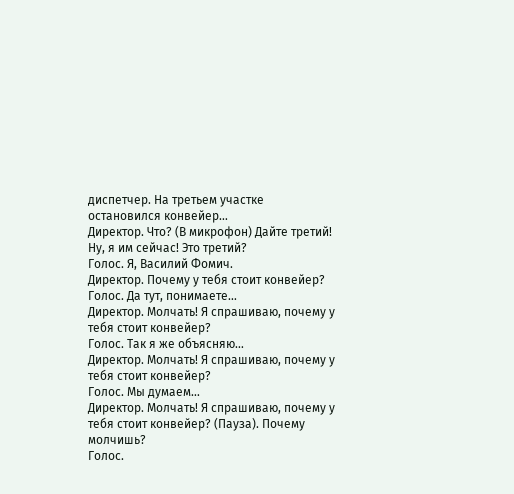диспетчер. На третьем участке остановился конвейер…
Директор. Что? (В микрофон) Дайте третий! Ну, я им сейчас! Это третий?
Голос. Я, Василий Фомич.
Директор. Почему у тебя стоит конвейер?
Голос. Да тут, понимаете…
Директор. Молчать! Я спрашиваю, почему у тебя стоит конвейер?
Голос. Так я же объясняю…
Директор. Молчать! Я спрашиваю, почему у тебя стоит конвейер?
Голос. Мы думаем…
Директор. Молчать! Я спрашиваю, почему у тебя стоит конвейер? (Пауза). Почему молчишь?
Голос.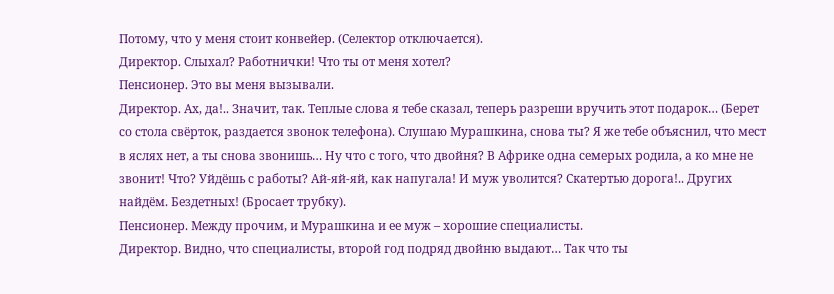Потому, что у меня стоит конвейер. (Селектор отключается).
Директор. Слыхал? Работнички! Что ты от меня хотел?
Пенсионер. Это вы меня вызывали.
Директор. Ах, да!.. Значит, так. Теплые слова я тебе сказал, теперь разреши вручить этот подарок… (Берет со стола свёрток, раздается звонок телефона). Слушаю Мурашкина, снова ты? Я же тебе объяснил, что мест в яслях нет, а ты снова звонишь… Ну что с того, что двойня? В Африке одна семерых родила, а ко мне не звонит! Что? Уйдёшь с работы? Ай-яй-яй, как напугала! И муж уволится? Скатертью дорога!.. Других найдём. Бездетных! (Бросает трубку).
Пенсионер. Между прочим, и Мурашкина и ее муж – хорошие специалисты.
Директор. Видно, что специалисты, второй год подряд двойню выдают… Так что ты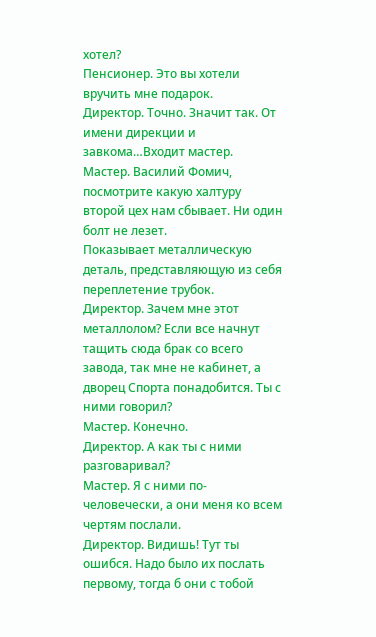хотел?
Пенсионер. Это вы хотели вручить мне подарок.
Директор. Точно. Значит так. От имени дирекции и завкома…Входит мастер.
Мастер. Василий Фомич, посмотрите какую халтуру второй цех нам сбывает. Ни один болт не лезет.
Показывает металлическую деталь, представляющую из себя переплетение трубок.
Директор. Зачем мне этот металлолом? Если все начнут тащить сюда брак со всего завода, так мне не кабинет, а дворец Спорта понадобится. Ты с ними говорил?
Мастер. Конечно.
Директор. А как ты с ними разговаривал?
Мастер. Я с ними по-человечески, а они меня ко всем чертям послали.
Директор. Видишь! Тут ты ошибся. Надо было их послать первому, тогда б они с тобой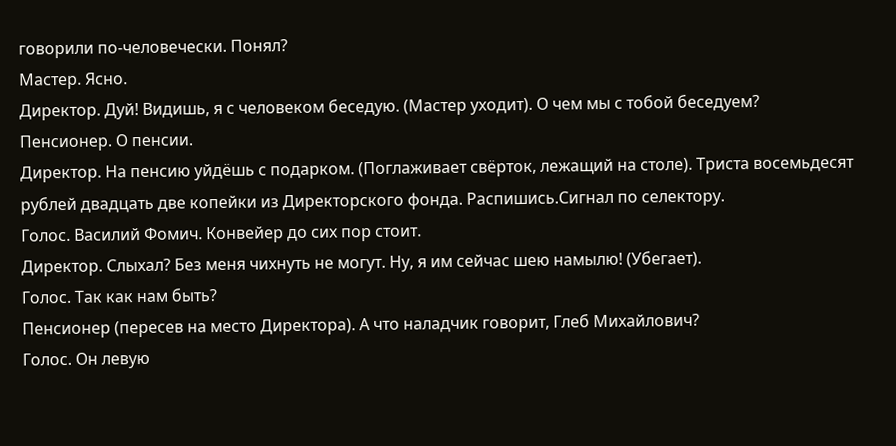говорили по-человечески. Понял?
Мастер. Ясно.
Директор. Дуй! Видишь, я с человеком беседую. (Мастер уходит). О чем мы с тобой беседуем?
Пенсионер. О пенсии.
Директор. На пенсию уйдёшь с подарком. (Поглаживает свёрток, лежащий на столе). Триста восемьдесят рублей двадцать две копейки из Директорского фонда. Распишись.Сигнал по селектору.
Голос. Василий Фомич. Конвейер до сих пор стоит.
Директор. Слыхал? Без меня чихнуть не могут. Ну, я им сейчас шею намылю! (Убегает).
Голос. Так как нам быть?
Пенсионер (пересев на место Директора). А что наладчик говорит, Глеб Михайлович?
Голос. Он левую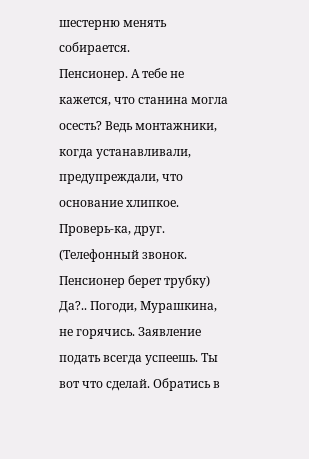шестерню менять собирается.
Пенсионер. А тебе не кажется, что станина могла осесть? Ведь монтажники, когда устанавливали, предупреждали, что основание хлипкое. Проверь-ка, друг. (Телефонный звонок. Пенсионер берет трубку) Да?.. Погоди, Мурашкина, не горячись. Заявление подать всегда успеешь. Ты вот что сделай. Обратись в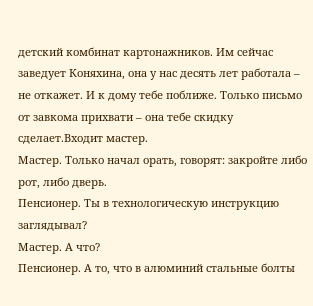детский комбинат картонажников. Им сейчас заведует Коняхина, она у нас десять лет работала – не откажет. И к дому тебе поближе. Только письмо от завкома прихвати – она тебе скидку сделает.Входит мастер.
Мастер. Только начал орать, говорят: закройте либо рот, либо дверь.
Пенсионер. Ты в технологическую инструкцию заглядывал?
Мастер. А что?
Пенсионер. А то, что в алюминий стальные болты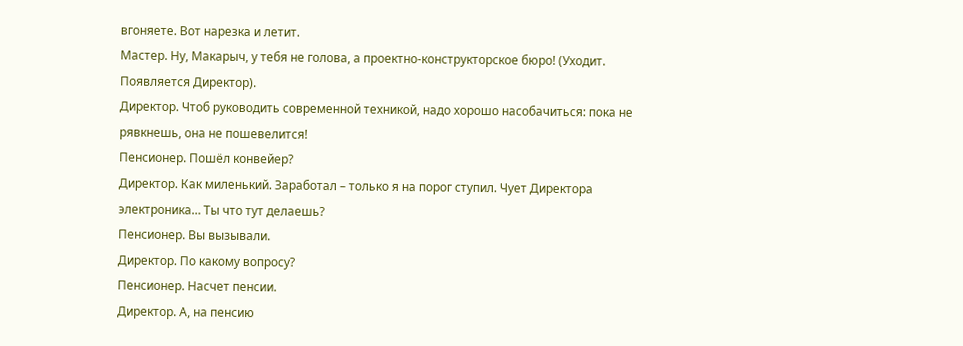вгоняете. Вот нарезка и летит.
Мастер. Ну, Макарыч, у тебя не голова, а проектно-конструкторское бюро! (Уходит. Появляется Директор).
Директор. Чтоб руководить современной техникой, надо хорошо насобачиться: пока не рявкнешь, она не пошевелится!
Пенсионер. Пошёл конвейер?
Директор. Как миленький. Заработал – только я на порог ступил. Чует Директора электроника… Ты что тут делаешь?
Пенсионер. Вы вызывали.
Директор. По какому вопросу?
Пенсионер. Насчет пенсии.
Директор. А, на пенсию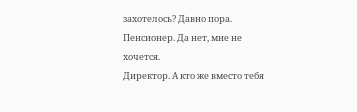захотелось? Давно пора.
Пенсионер. Да нет, мне не хочется.
Директор. А кто же вместо тебя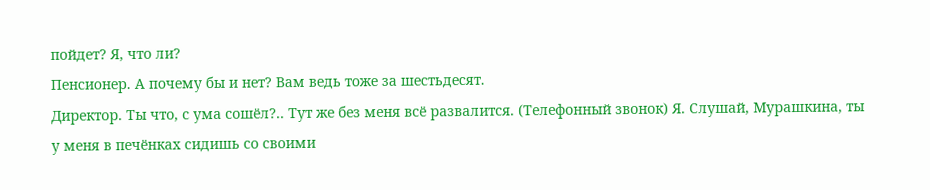пойдет? Я, что ли?
Пенсионер. А почему бы и нет? Вам ведь тоже за шестьдесят.
Директор. Ты что, с ума сошёл?.. Тут же без меня всё развалится. (Телефонный звонок) Я. Слушай, Мурашкина, ты у меня в печёнках сидишь со своими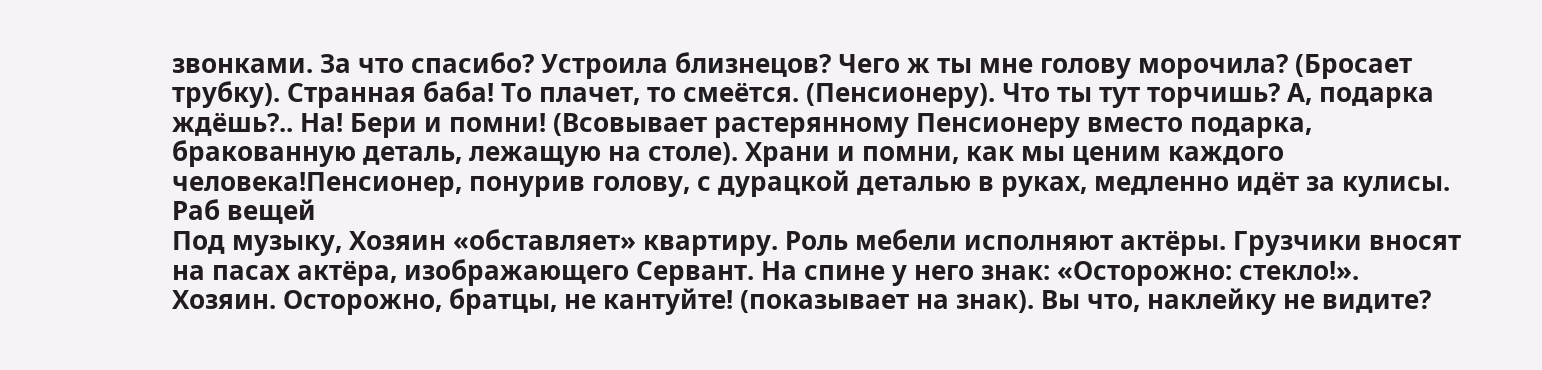звонками. За что спасибо? Устроила близнецов? Чего ж ты мне голову морочила? (Бросает трубку). Странная баба! То плачет, то смеётся. (Пенсионеру). Что ты тут торчишь? А, подарка ждёшь?.. На! Бери и помни! (Всовывает растерянному Пенсионеру вместо подарка, бракованную деталь, лежащую на столе). Храни и помни, как мы ценим каждого человека!Пенсионер, понурив голову, с дурацкой деталью в руках, медленно идёт за кулисы.
Раб вещей
Под музыку, Хозяин «обставляет» квартиру. Роль мебели исполняют актёры. Грузчики вносят на пасах актёра, изображающего Сервант. На спине у него знак: «Осторожно: стекло!».
Хозяин. Осторожно, братцы, не кантуйте! (показывает на знак). Вы что, наклейку не видите?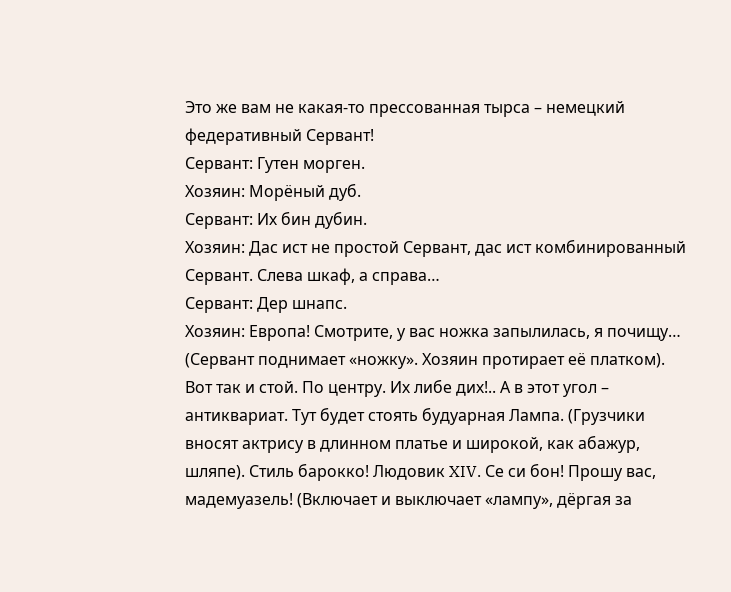Это же вам не какая-то прессованная тырса – немецкий федеративный Сервант!
Сервант: Гутен морген.
Хозяин: Морёный дуб.
Сервант: Их бин дубин.
Хозяин: Дас ист не простой Сервант, дас ист комбинированный Сервант. Слева шкаф, а справа…
Сервант: Дер шнапс.
Хозяин: Европа! Смотрите, у вас ножка запылилась, я почищу… (Сервант поднимает «ножку». Хозяин протирает её платком). Вот так и стой. По центру. Их либе дих!.. А в этот угол – антиквариат. Тут будет стоять будуарная Лампа. (Грузчики вносят актрису в длинном платье и широкой, как абажур, шляпе). Стиль барокко! Людовик XIV. Се си бон! Прошу вас, мадемуазель! (Включает и выключает «лампу», дёргая за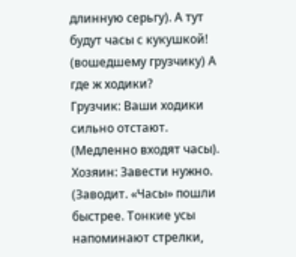длинную серьгу). А тут будут часы с кукушкой! (вошедшему грузчику) А где ж ходики?
Грузчик: Ваши ходики сильно отстают.
(Медленно входят часы).
Хозяин: Завести нужно. (Заводит. «Часы» пошли быстрее. Тонкие усы напоминают стрелки,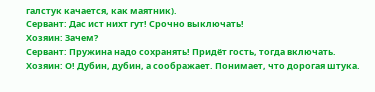галстук качается, как маятник).
Сервант: Дас ист нихт гут! Срочно выключать!
Хозяин: Зачем?
Сервант: Пружина надо сохранять! Придёт гость, тогда включать.
Хозяин: О! Дубин, дубин, а соображает. Понимает, что дорогая штука.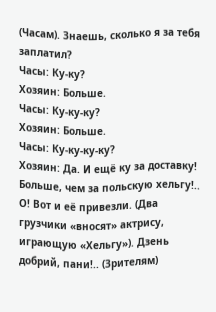(Часам). Знаешь, сколько я за тебя заплатил?
Часы: Ку-ку?
Хозяин: Больше.
Часы: Ку-ку-ку?
Хозяин: Больше.
Часы: Ку-ку-ку-ку?
Хозяин: Да. И ещё ку за доставку! Больше, чем за польскую хельгу!.. О! Вот и её привезли. (Два грузчики «вносят» актрису, играющую «Хельгу»). Дзень добрий, пани!.. (Зрителям)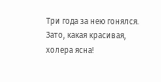Три года за нею гонялся. Зато, какая красивая, холера ясна!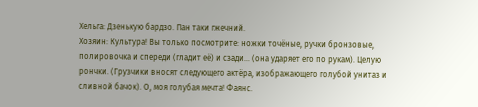Хельга: Дзенькую бардзо. Пан таки гжечний.
Хозяин: Культура! Вы только посмотрите: ножки точёные, ручки бронзовые, полировочка и спереди (гладит её) и сзади… (она ударяет его по рукам). Целую рончки. (Грузчики вносят следующего актёра, изображающего голубой унитаз и сливной бачок). О, моя голубая мечта! Фаянс.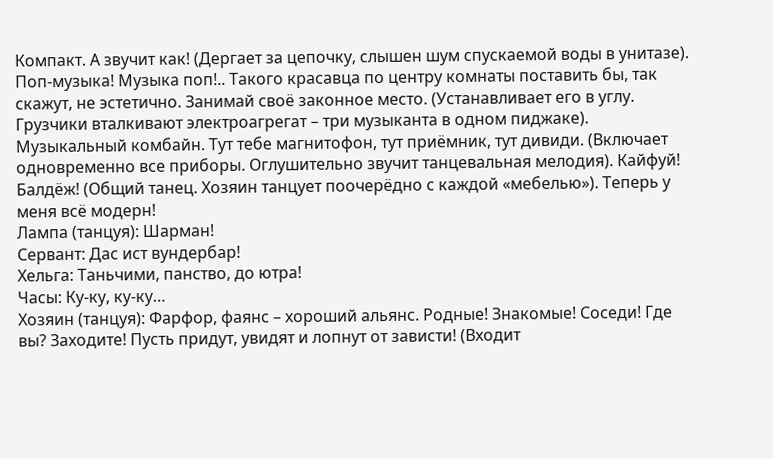Компакт. А звучит как! (Дергает за цепочку, слышен шум спускаемой воды в унитазе). Поп-музыка! Музыка поп!.. Такого красавца по центру комнаты поставить бы, так скажут, не эстетично. Занимай своё законное место. (Устанавливает его в углу. Грузчики вталкивают электроагрегат – три музыканта в одном пиджаке). Музыкальный комбайн. Тут тебе магнитофон, тут приёмник, тут дивиди. (Включает одновременно все приборы. Оглушительно звучит танцевальная мелодия). Кайфуй! Балдёж! (Общий танец. Хозяин танцует поочерёдно с каждой «мебелью»). Теперь у меня всё модерн!
Лампа (танцуя): Шарман!
Сервант: Дас ист вундербар!
Хельга: Таньчими, панство, до ютра!
Часы: Ку-ку, ку-ку…
Хозяин (танцуя): Фарфор, фаянс – хороший альянс. Родные! Знакомые! Соседи! Где вы? Заходите! Пусть придут, увидят и лопнут от зависти! (Входит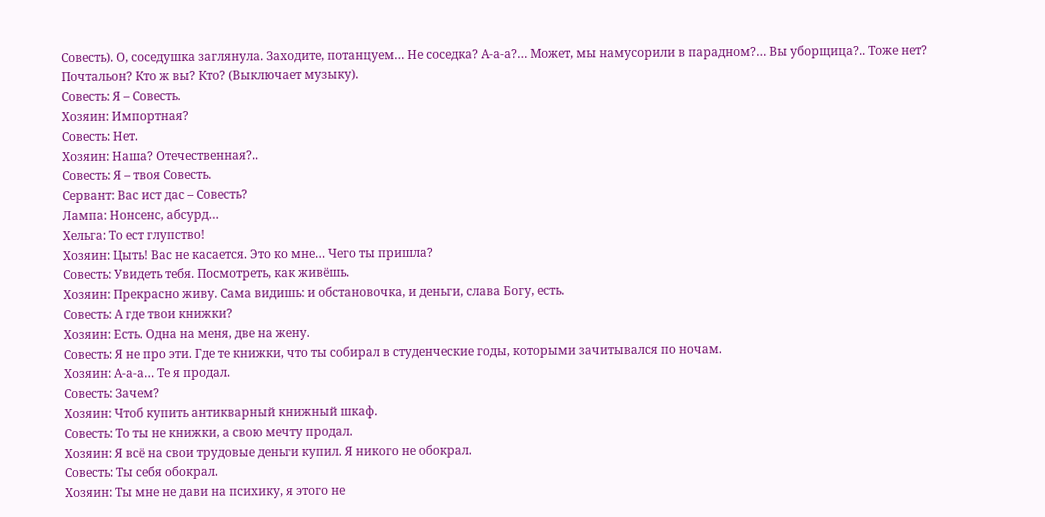Совесть). О, соседушка заглянула. Заходите, потанцуем… Не соседка? А-а-а?… Может, мы намусорили в парадном?… Вы уборщица?.. Тоже нет? Почтальон? Кто ж вы? Кто? (Выключает музыку).
Совесть: Я – Совесть.
Хозяин: Импортная?
Совесть: Нет.
Хозяин: Наша? Отечественная?..
Совесть: Я – твоя Совесть.
Сервант: Вас ист дас – Совесть?
Лампа: Нонсенс, абсурд…
Хельга: То ест глупство!
Хозяин: Цыть! Вас не касается. Это ко мне… Чего ты пришла?
Совесть: Увидеть тебя. Посмотреть, как живёшь.
Хозяин: Прекрасно живу. Сама видишь: и обстановочка, и деньги, слава Богу, есть.
Совесть: А где твои книжки?
Хозяин: Есть. Одна на меня, две на жену.
Совесть: Я не про эти. Где те книжки, что ты собирал в студенческие годы, которыми зачитывался по ночам.
Хозяин: А-а-а… Те я продал.
Совесть: Зачем?
Хозяин: Чтоб купить антикварный книжный шкаф.
Совесть: То ты не книжки, а свою мечту продал.
Хозяин: Я всё на свои трудовые деньги купил. Я никого не обокрал.
Совесть: Ты себя обокрал.
Хозяин: Ты мне не дави на психику, я этого не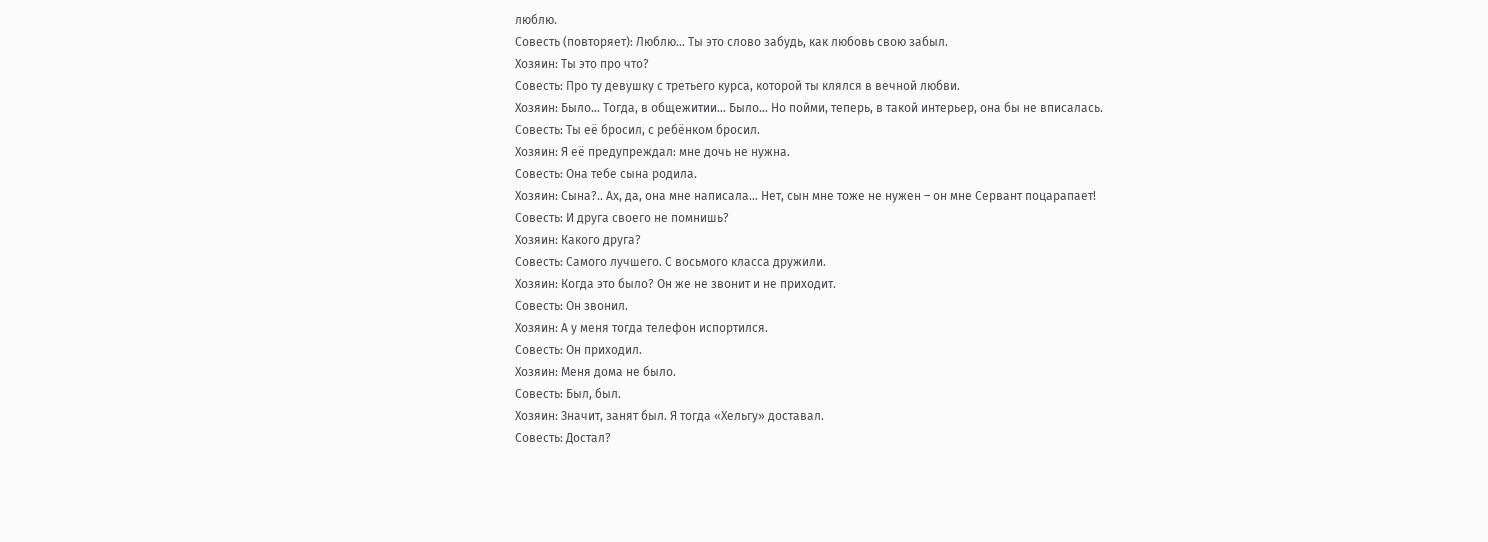люблю.
Совесть (повторяет): Люблю… Ты это слово забудь, как любовь свою забыл.
Хозяин: Ты это про что?
Совесть: Про ту девушку с третьего курса, которой ты клялся в вечной любви.
Хозяин: Было… Тогда, в общежитии… Было… Но пойми, теперь, в такой интерьер, она бы не вписалась.
Совесть: Ты её бросил, с ребёнком бросил.
Хозяин: Я её предупреждал: мне дочь не нужна.
Совесть: Она тебе сына родила.
Хозяин: Сына?.. Ах, да, она мне написала… Нет, сын мне тоже не нужен – он мне Сервант поцарапает!
Совесть: И друга своего не помнишь?
Хозяин: Какого друга?
Совесть: Самого лучшего. С восьмого класса дружили.
Хозяин: Когда это было? Он же не звонит и не приходит.
Совесть: Он звонил.
Хозяин: А у меня тогда телефон испортился.
Совесть: Он приходил.
Хозяин: Меня дома не было.
Совесть: Был, был.
Хозяин: Значит, занят был. Я тогда «Хельгу» доставал.
Совесть: Достал?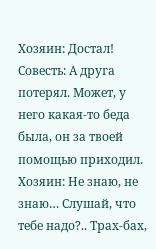Хозяин: Достал!
Совесть: А друга потерял. Может, у него какая-то беда была, он за твоей помощью приходил.
Хозяин: Не знаю, не знаю… Слушай, что тебе надо?.. Трах-бах,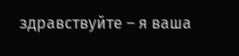здравствуйте – я ваша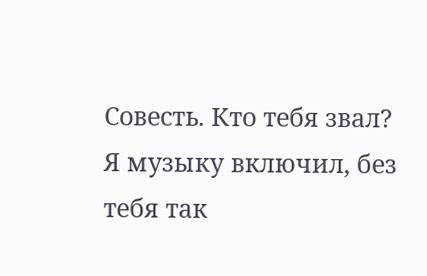Совесть. Кто тебя звал? Я музыку включил, без тебя так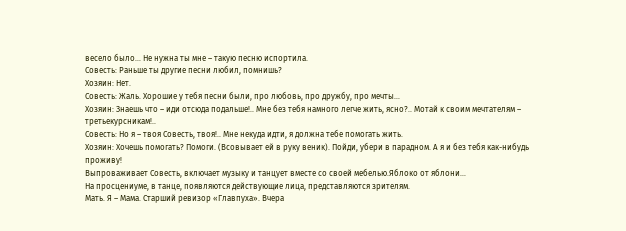весело было… Не нужна ты мне – такую песню испортила.
Совесть: Раньше ты другие песни любил, помнишь?
Хозяин: Нет.
Совесть: Жаль. Хорошие у тебя песни были, про любовь, про дружбу, про мечты…
Хозяин: Знаешь что – иди отсюда подальше!.. Мне без тебя намного легче жить, ясно?.. Мотай к своим мечтателям – третьекурсникам!..
Совесть: Но я – твоя Совесть, твоя!.. Мне некуда идти, я должна тебе помогать жить.
Хозяин: Хочешь помогать? Помоги. (Всовывает ей в руку веник). Пойди, убери в парадном. А я и без тебя как-нибудь проживу!
Выпроваживает Совесть, включает музыку и танцует вместе со своей мебелью.Яблоко от яблони…
На просцениуме, в танце, появляются действующие лица, представляются зрителям.
Мать. Я – Мама. Старший ревизор «Главпуха». Вчера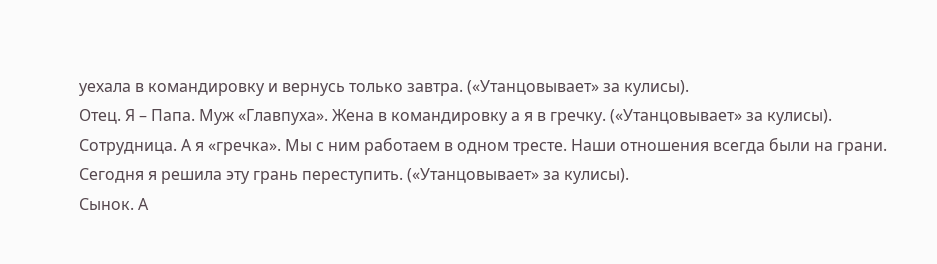уехала в командировку и вернусь только завтра. («Утанцовывает» за кулисы).
Отец. Я – Папа. Муж «Главпуха». Жена в командировку а я в гречку. («Утанцовывает» за кулисы).
Сотрудница. А я «гречка». Мы с ним работаем в одном тресте. Наши отношения всегда были на грани. Сегодня я решила эту грань переступить. («Утанцовывает» за кулисы).
Сынок. А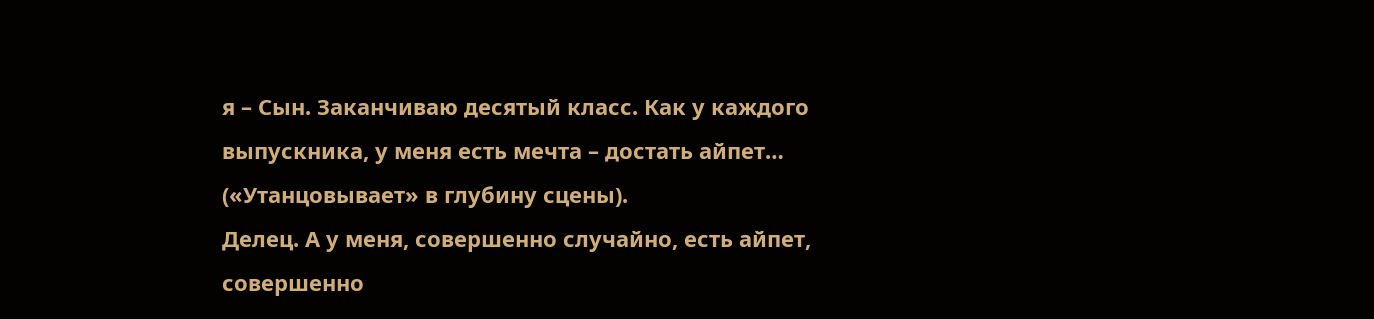я – Сын. Заканчиваю десятый класс. Как у каждого выпускника, у меня есть мечта – достать айпет… («Утанцовывает» в глубину сцены).
Делец. А у меня, совершенно случайно, есть айпет, совершенно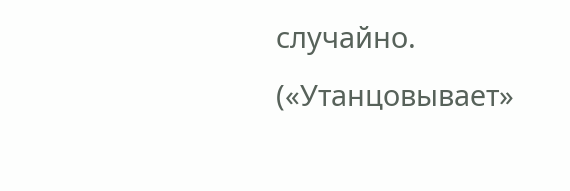случайно. («Утанцовывает»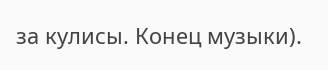за кулисы. Конец музыки).